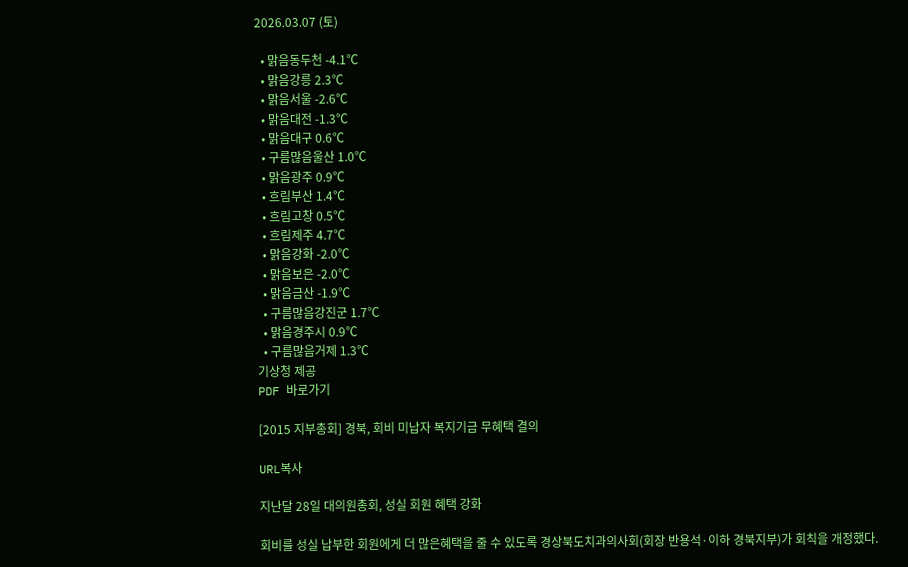2026.03.07 (토)

  • 맑음동두천 -4.1℃
  • 맑음강릉 2.3℃
  • 맑음서울 -2.6℃
  • 맑음대전 -1.3℃
  • 맑음대구 0.6℃
  • 구름많음울산 1.0℃
  • 맑음광주 0.9℃
  • 흐림부산 1.4℃
  • 흐림고창 0.5℃
  • 흐림제주 4.7℃
  • 맑음강화 -2.0℃
  • 맑음보은 -2.0℃
  • 맑음금산 -1.9℃
  • 구름많음강진군 1.7℃
  • 맑음경주시 0.9℃
  • 구름많음거제 1.3℃
기상청 제공
PDF 바로가기

[2015 지부총회] 경북, 회비 미납자 복지기금 무혜택 결의

URL복사

지난달 28일 대의원총회, 성실 회원 혜택 강화

회비를 성실 납부한 회원에게 더 많은혜택을 줄 수 있도록 경상북도치과의사회(회장 반용석·이하 경북지부)가 회칙을 개정했다.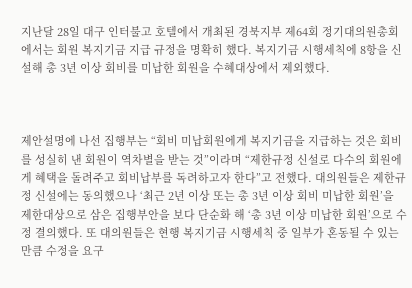지난달 28일 대구 인터불고 호텔에서 개최된 경북지부 제64회 정기대의원총회에서는 회원 복지기금 지급 규정을 명확히 했다. 복지기금 시행세칙에 8항을 신설해 총 3년 이상 회비를 미납한 회원을 수혜대상에서 제외했다.



제안설명에 나선 집행부는 “회비 미납회원에게 복지기금을 지급하는 것은 회비를 성실히 낸 회원이 역차별을 받는 것”이라며 “제한규정 신설로 다수의 회원에게 혜택을 돌려주고 회비납부를 독려하고자 한다”고 전했다. 대의원들은 제한규정 신설에는 동의했으나 ‘최근 2년 이상 또는 총 3년 이상 회비 미납한 회원’을 제한대상으로 삼은 집행부안을 보다 단순화 해 ‘총 3년 이상 미납한 회원’으로 수정 결의했다. 또 대의원들은 현행 복지기금 시행세칙 중 일부가 혼동될 수 있는 만큼 수정을 요구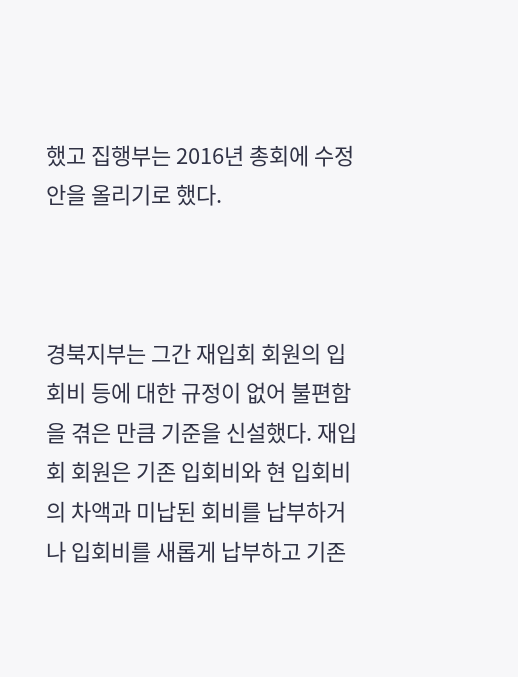했고 집행부는 2016년 총회에 수정안을 올리기로 했다.



경북지부는 그간 재입회 회원의 입회비 등에 대한 규정이 없어 불편함을 겪은 만큼 기준을 신설했다. 재입회 회원은 기존 입회비와 현 입회비의 차액과 미납된 회비를 납부하거나 입회비를 새롭게 납부하고 기존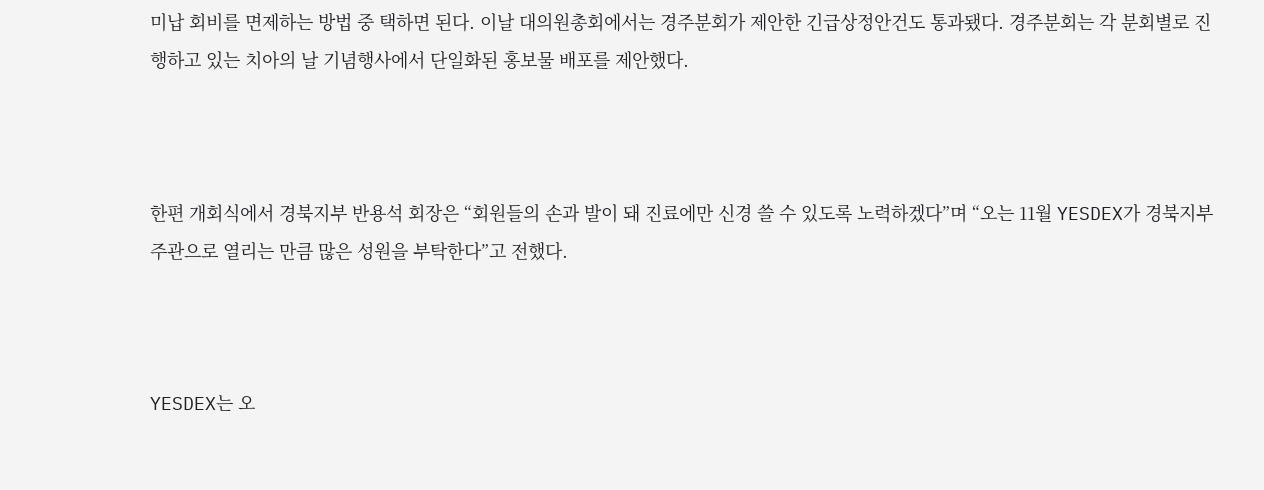미납 회비를 면제하는 방법 중 택하면 된다. 이날 대의원총회에서는 경주분회가 제안한 긴급상정안건도 통과됐다. 경주분회는 각 분회별로 진행하고 있는 치아의 날 기념행사에서 단일화된 홍보물 배포를 제안했다.



한편 개회식에서 경북지부 반용석 회장은 “회원들의 손과 발이 돼 진료에만 신경 쓸 수 있도록 노력하겠다”며 “오는 11월 YESDEX가 경북지부 주관으로 열리는 만큼 많은 성원을 부탁한다”고 전했다.



YESDEX는 오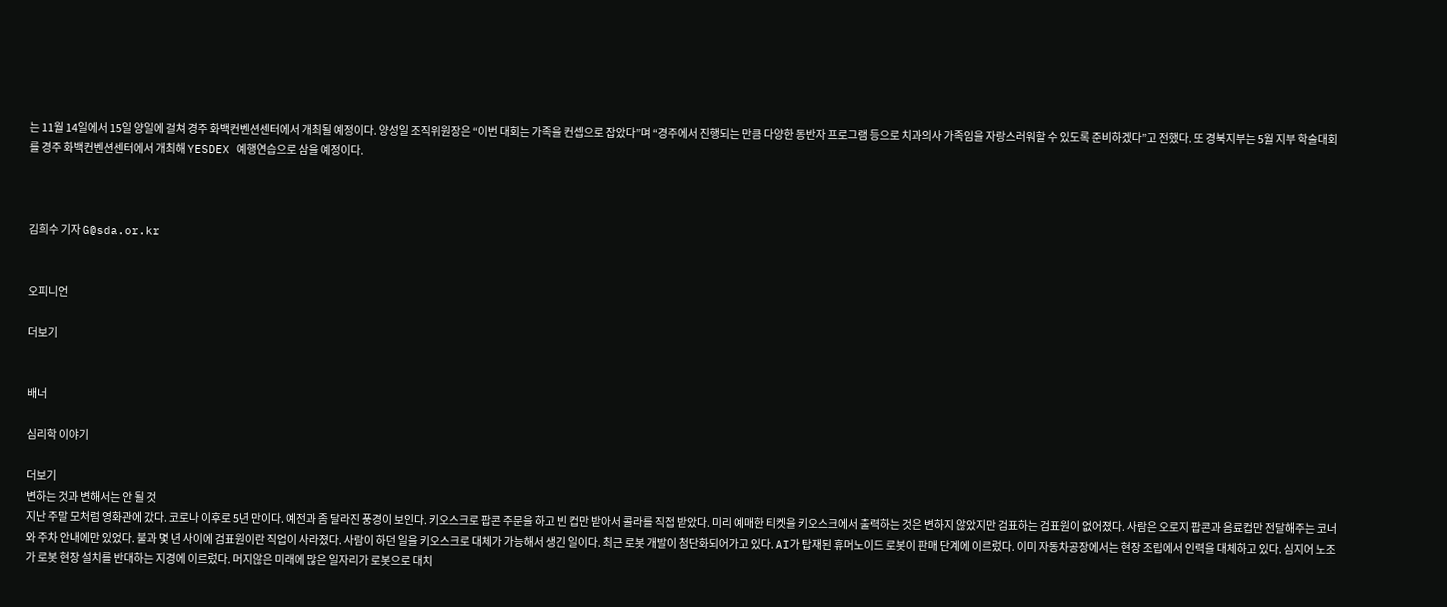는 11월 14일에서 15일 양일에 걸쳐 경주 화백컨벤션센터에서 개최될 예정이다. 양성일 조직위원장은 “이번 대회는 가족을 컨셉으로 잡았다”며 “경주에서 진행되는 만큼 다양한 동반자 프로그램 등으로 치과의사 가족임을 자랑스러워할 수 있도록 준비하겠다”고 전했다. 또 경북지부는 5월 지부 학술대회를 경주 화백컨벤션센터에서 개최해 YESDEX 예행연습으로 삼을 예정이다.



김희수 기자 G@sda.or.kr


오피니언

더보기


배너

심리학 이야기

더보기
변하는 것과 변해서는 안 될 것
지난 주말 모처럼 영화관에 갔다. 코로나 이후로 5년 만이다. 예전과 좀 달라진 풍경이 보인다. 키오스크로 팝콘 주문을 하고 빈 컵만 받아서 콜라를 직접 받았다. 미리 예매한 티켓을 키오스크에서 출력하는 것은 변하지 않았지만 검표하는 검표원이 없어졌다. 사람은 오로지 팝콘과 음료컵만 전달해주는 코너와 주차 안내에만 있었다. 불과 몇 년 사이에 검표원이란 직업이 사라졌다. 사람이 하던 일을 키오스크로 대체가 가능해서 생긴 일이다. 최근 로봇 개발이 첨단화되어가고 있다. AI가 탑재된 휴머노이드 로봇이 판매 단계에 이르렀다. 이미 자동차공장에서는 현장 조립에서 인력을 대체하고 있다. 심지어 노조가 로봇 현장 설치를 반대하는 지경에 이르렀다. 머지않은 미래에 많은 일자리가 로봇으로 대치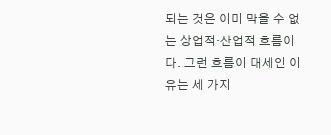되는 것은 이미 막을 수 없는 상업적·산업적 흐름이다. 그런 흐름이 대세인 이유는 세 가지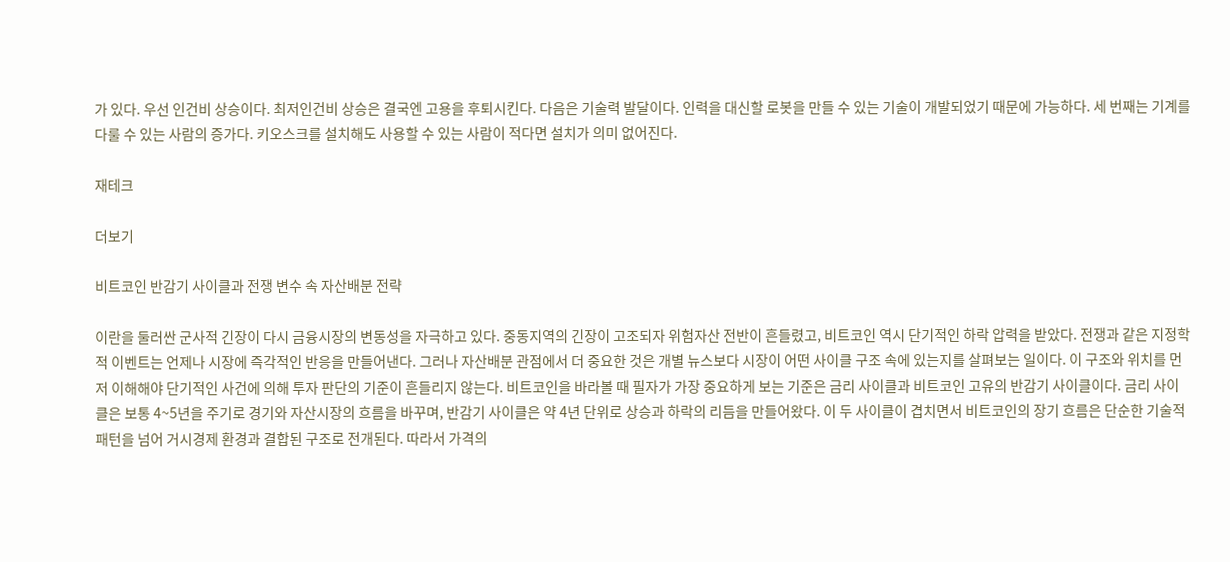가 있다. 우선 인건비 상승이다. 최저인건비 상승은 결국엔 고용을 후퇴시킨다. 다음은 기술력 발달이다. 인력을 대신할 로봇을 만들 수 있는 기술이 개발되었기 때문에 가능하다. 세 번째는 기계를 다룰 수 있는 사람의 증가다. 키오스크를 설치해도 사용할 수 있는 사람이 적다면 설치가 의미 없어진다.

재테크

더보기

비트코인 반감기 사이클과 전쟁 변수 속 자산배분 전략

이란을 둘러싼 군사적 긴장이 다시 금융시장의 변동성을 자극하고 있다. 중동지역의 긴장이 고조되자 위험자산 전반이 흔들렸고, 비트코인 역시 단기적인 하락 압력을 받았다. 전쟁과 같은 지정학적 이벤트는 언제나 시장에 즉각적인 반응을 만들어낸다. 그러나 자산배분 관점에서 더 중요한 것은 개별 뉴스보다 시장이 어떤 사이클 구조 속에 있는지를 살펴보는 일이다. 이 구조와 위치를 먼저 이해해야 단기적인 사건에 의해 투자 판단의 기준이 흔들리지 않는다. 비트코인을 바라볼 때 필자가 가장 중요하게 보는 기준은 금리 사이클과 비트코인 고유의 반감기 사이클이다. 금리 사이클은 보통 4~5년을 주기로 경기와 자산시장의 흐름을 바꾸며, 반감기 사이클은 약 4년 단위로 상승과 하락의 리듬을 만들어왔다. 이 두 사이클이 겹치면서 비트코인의 장기 흐름은 단순한 기술적 패턴을 넘어 거시경제 환경과 결합된 구조로 전개된다. 따라서 가격의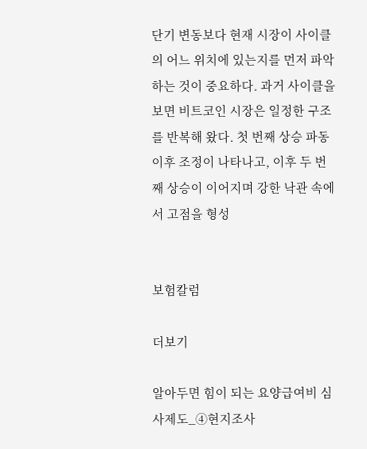단기 변동보다 현재 시장이 사이클의 어느 위치에 있는지를 먼저 파악하는 것이 중요하다. 과거 사이클을 보면 비트코인 시장은 일정한 구조를 반복해 왔다. 첫 번째 상승 파동 이후 조정이 나타나고, 이후 두 번째 상승이 이어지며 강한 낙관 속에서 고점을 형성


보험칼럼

더보기

알아두면 힘이 되는 요양급여비 심사제도_④현지조사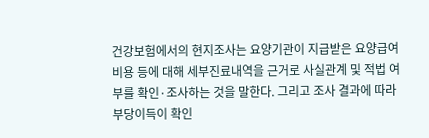건강보험에서의 현지조사는 요양기관이 지급받은 요양급여비용 등에 대해 세부진료내역을 근거로 사실관계 및 적법 여부를 확인·조사하는 것을 말한다. 그리고 조사 결과에 따라 부당이득이 확인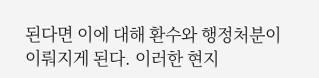된다면 이에 대해 환수와 행정처분이 이뤄지게 된다. 이러한 현지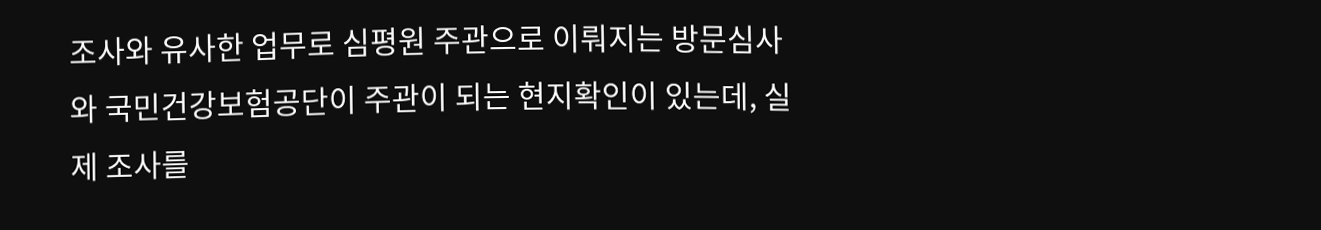조사와 유사한 업무로 심평원 주관으로 이뤄지는 방문심사와 국민건강보험공단이 주관이 되는 현지확인이 있는데, 실제 조사를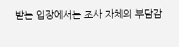받는 입장에서는 조사 자체의 부담감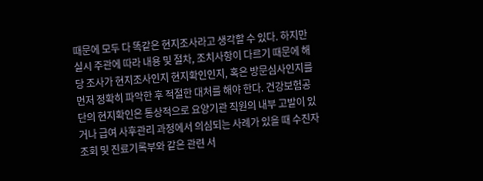때문에 모두 다 똑같은 현지조사라고 생각할 수 있다. 하지만 실시 주관에 따라 내용 및 절차, 조치사항이 다르기 때문에 해당 조사가 현지조사인지 현지확인인지, 혹은 방문심사인지를 먼저 정확히 파악한 후 적절한 대처를 해야 한다. 건강보험공단의 현지확인은 통상적으로 요양기관 직원의 내부 고발이 있거나 급여 사후관리 과정에서 의심되는 사례가 있을 때 수진자 조회 및 진료기록부와 같은 관련 서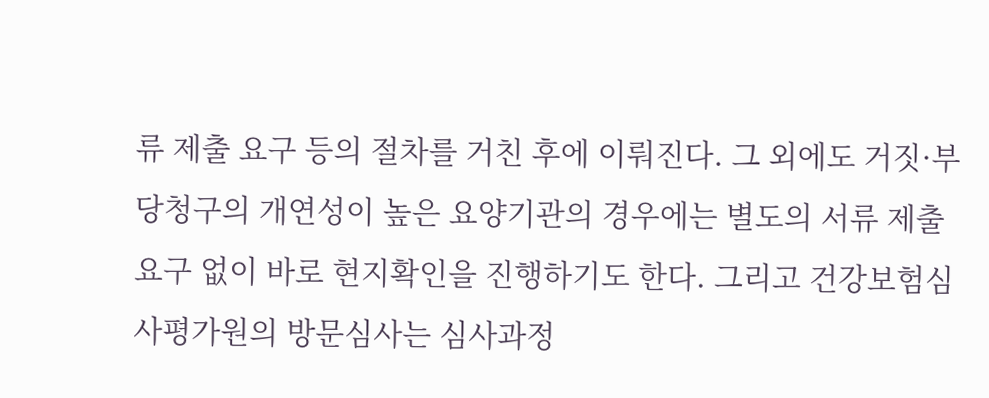류 제출 요구 등의 절차를 거친 후에 이뤄진다. 그 외에도 거짓·부당청구의 개연성이 높은 요양기관의 경우에는 별도의 서류 제출 요구 없이 바로 현지확인을 진행하기도 한다. 그리고 건강보험심사평가원의 방문심사는 심사과정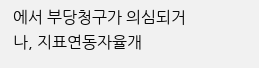에서 부당청구가 의심되거나, 지표연동자율개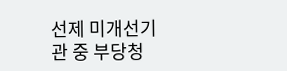선제 미개선기관 중 부당청